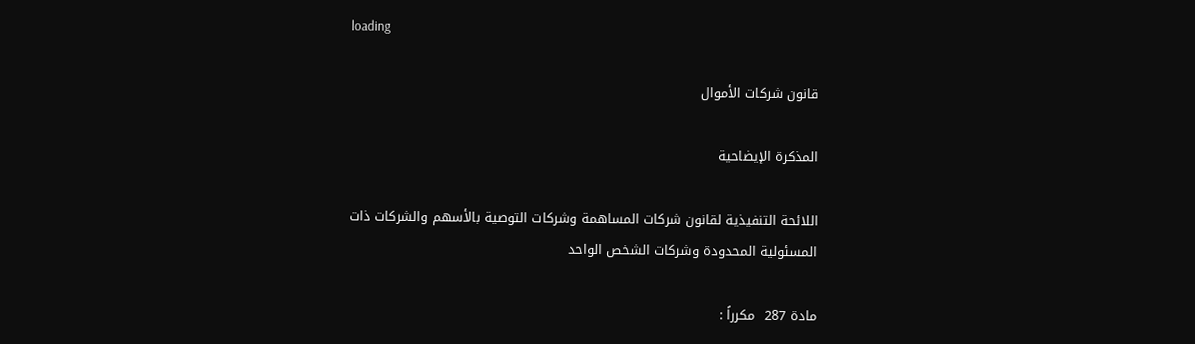loading

قانون شركات الأموال

المذكرة الإيضاحية

اللائحة التنفيذية لقانون شركات المساهمة وشركات التوصية بالأسهم والشركات ذات المسئولية المحدودة وشركات الشخص الواحد

مادة 287  مكرراً :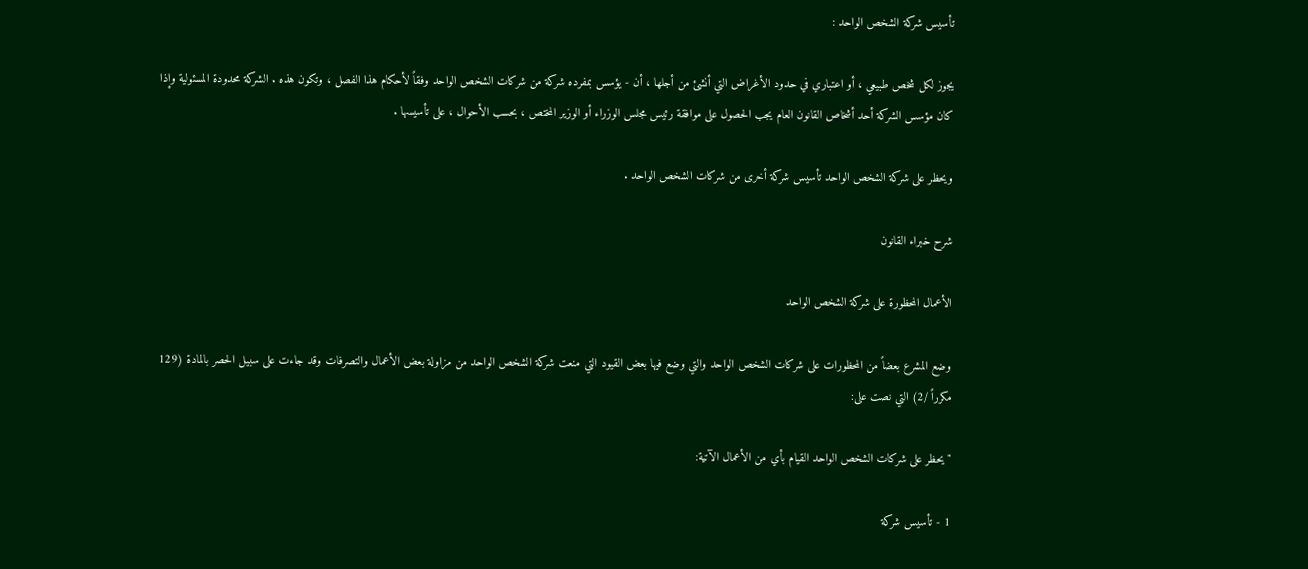تأسيس شركة الشخص الواحد :

يجوز لكل شخص طبيعي ، أو اعتباري في حدود الأغراض التي أنشئ من أجلها ، أن - يؤسس بمفرده شركة من شركات الشخص الواحد وفقاً لأحكام هذا الفصل ، وتكون هذه . الشركة محدودة المسئولية وإذا كان مؤسس الشركة أحد أشخاص القانون العام يجب الحصول على موافقة رئيس مجلس الوزراء أو الوزير المختص ، بحسب الأحوال ، على تأسيسها .

ويحظر على شركة الشخص الواحد تأسيس شركة أخرى من شركات الشخص الواحد .

شرح خبراء القانون

الأعمال المحظورة على شركة الشخص الواحد

وضع المشرع بعضاً من المحظورات على شركات الشخص الواحد والتي وضع فيها بعض القيود التي منعت شركة الشخص الواحد من مزاولة بعض الأعمال والتصرفات وقد جاءت على سبيل الحصر بالمادة (129 مكرراً /2) التي نصت على:

"يحظر على شركات الشخص الواحد القيام بأي من الأعمال الآتية:

1 - تأسيس شركة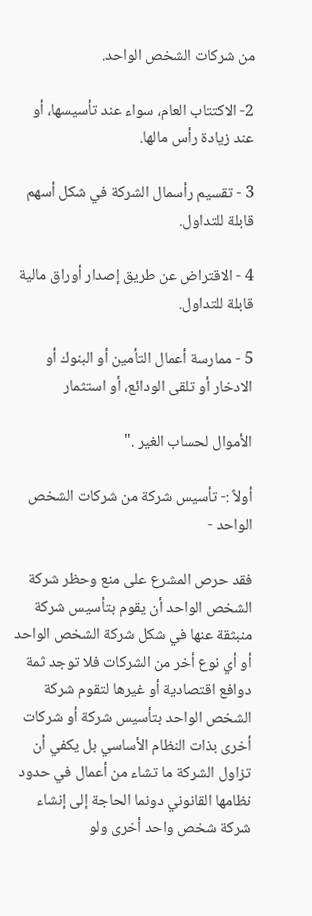من شركات الشخص الواحد.

2- الاكتتاب العام، سواء عند تأسيسها، أو عند زيادة رأس مالها.

3 - تقسيم رأسمال الشركة في شكل أسهم قابلة للتداول.

4 - الاقتراض عن طريق إصدار أوراق مالية قابلة للتداول.

5 - ممارسة أعمال التأمين أو البنوك أو الادخار أو تلقى الودائع، أو استثمار

الأموال لحساب الغير ."

أولاً :- تأسيس شركة من شركات الشخص الواحد -

فقد حرص المشرع على منع وحظر شركة الشخص الواحد أن يقوم بتأسيس شركة منبثقة عنها في شكل شركة الشخص الواحد أو أي نوع أخر من الشركات فلا توجد ثمة دوافع اقتصادية أو غيرها لتقوم شركة الشخص الواحد بتأسيس شركة أو شركات أخرى بذات النظام الأساسي بل يكفي أن تزاول الشركة ما تشاء من أعمال في حدود نظامها القانوني دونما الحاجة إلى إنشاء شركة شخص واحد أخرى ولو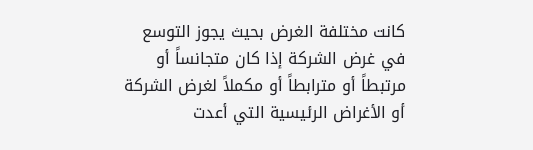كانت مختلفة الغرض بحيث يجوز التوسع في غرض الشركة إذا كان متجانساً أو مرتبطاً أو مترابطاً أو مكملاً لغرض الشركة أو الأغراض الرئيسية التي أعدت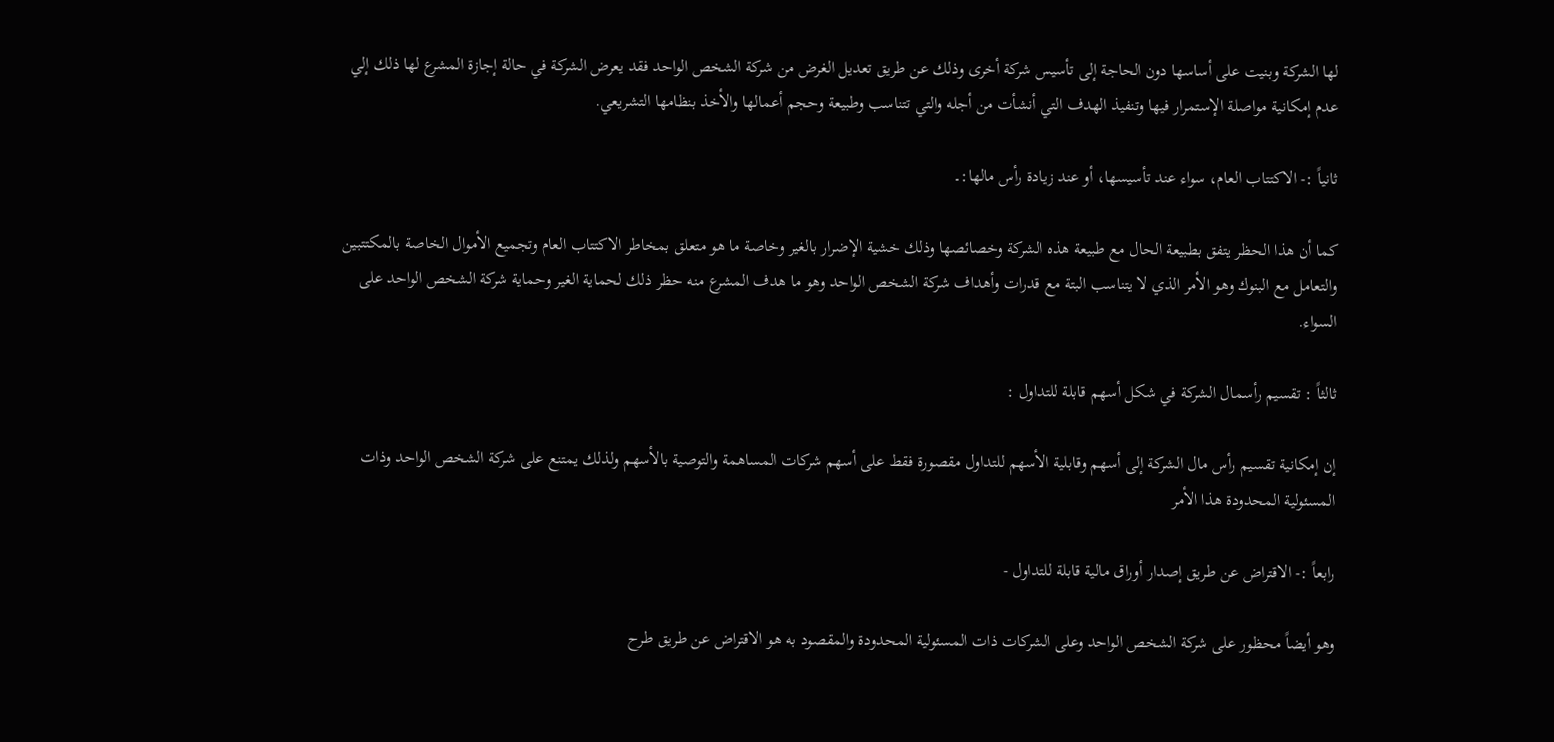لها الشركة وبنيت على أساسها دون الحاجة إلى تأسيس شركة أخرى وذلك عن طريق تعديل الغرض من شركة الشخص الواحد فقد يعرض الشركة في حالة إجازة المشرع لها ذلك إلي عدم إمكانية مواصلة الإستمرار فيها وتنفيذ الهدف التي أنشأت من أجله والتي تتناسب وطبيعة وحجم أعمالها والأخذ بنظامها التشريعي.

ثانياً :- الاكتتاب العام، سواء عند تأسيسها، أو عند زيادة رأس مالها:۔

كما أن هذا الحظر يتفق بطبيعة الحال مع طبيعة هذه الشركة وخصائصها وذلك خشية الإضرار بالغير وخاصة ما هو متعلق بمخاطر الاكتتاب العام وتجميع الأموال الخاصة بالمكتتبين والتعامل مع البنوك وهو الأمر الذي لا يتناسب البتة مع قدرات وأهداف شركة الشخص الواحد وهو ما هدف المشرع منه حظر ذلك لحماية الغير وحماية شركة الشخص الواحد على السواء.

ثالثاً : تقسيم رأسمال الشركة في شكل أسهم قابلة للتداول :

إن إمكانية تقسيم رأس مال الشركة إلى أسهم وقابلية الأسهم للتداول مقصورة فقط على أسهم شركات المساهمة والتوصية بالأسهم ولذلك يمتنع على شركة الشخص الواحد وذات المسئولية المحدودة هذا الأمر

رابعاً :- الاقتراض عن طريق إصدار أوراق مالية قابلة للتداول -

وهو أيضاً محظور على شركة الشخص الواحد وعلى الشركات ذات المسئولية المحدودة والمقصود به هو الاقتراض عن طريق طرح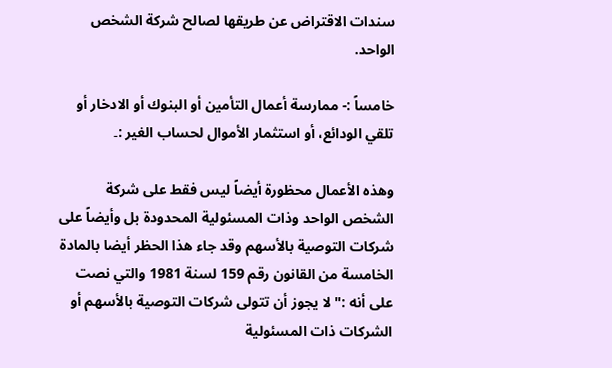سندات الاقتراض عن طريقها لصالح شركة الشخص الواحد.

خامساً :- ممارسة أعمال التأمين أو البنوك أو الادخار أو تلقي الودائع، أو استثمار الأموال لحساب الغير :۔

وهذه الأعمال محظورة أيضاً ليس فقط على شركة الشخص الواحد وذات المسئولية المحدودة بل وأيضاً على شركات التوصية بالأسهم وقد جاء هذا الحظر أيضا بالمادة الخامسة من القانون رقم 159 لسنة 1981 والتي نصت على أنه :" لا يجوز أن تتولى شركات التوصية بالأسهم أو الشركات ذات المسئولية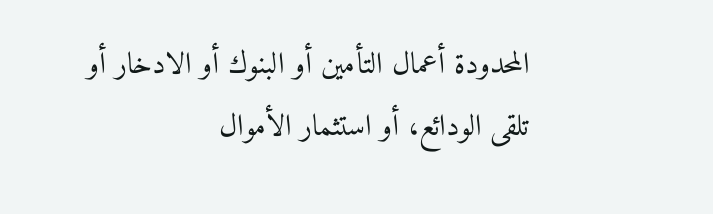المحدودة أعمال التأمين أو البنوك أو الادخار أو تلقى الودائع، أو استثمار الأموال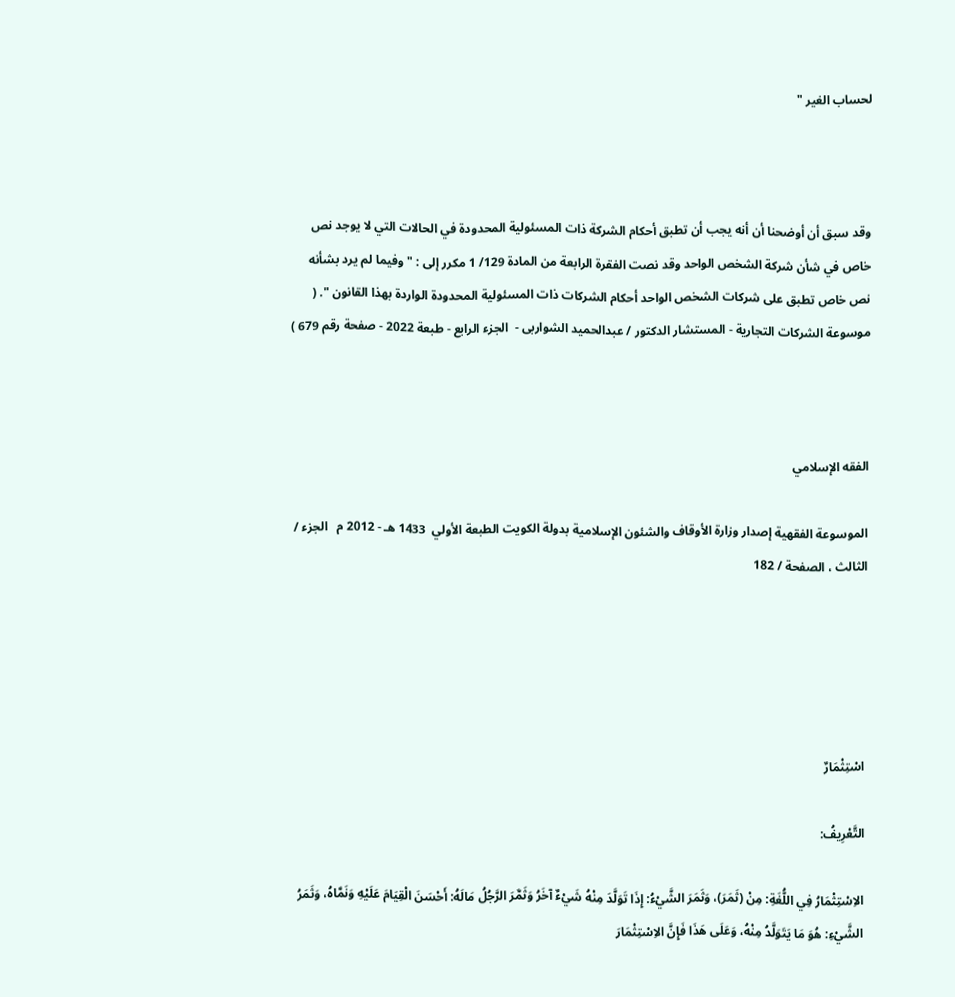لحساب الغير "



وقد سبق أن أوضحنا أن أنه يجب أن تطبق أحكام الشركة ذات المسئولية المحدودة في الحالات التي لا يوجد نص خاص في شأن شركة الشخص الواحد وقد نصت الفقرة الرابعة من المادة 129/ 1 مكرر إلى : " وفيما لم يرد بشأنه نص خاص تطبق على شركات الشخص الواحد أحكام الشركات ذات المسئولية المحدودة الواردة بهذا القانون ". ( موسوعة الشركات التجارية - المستشار الدكتور / عبدالحميد الشواربى -  الجزء الرابع - طبعة 2022 - صفحة رقم 679 )



الفقه الإسلامي

الموسوعة الفقهية إصدار وزارة الأوقاف والشئون الإسلامية بدولة الكويت الطبعة الأولي  1433 هـ - 2012 م   الجزء /  الثالث ، الصفحة / 182





اسْتِثْمَارٌ

التَّعْرِيفُ:

الاِسْتِثْمَارُ فِي اللُّغَةِ: مِنْ (ثَمَرَ)، وَثَمَرَ الشَّيْءُ: إِذَا تَوَلَّدَ مِنْهُ شَيْءٌ آخَرُ وَثَمَّرَ الرَّجُلُ مَالَهُ: أَحْسَنَ الْقِيَامَ عَلَيْهِ وَنَمَّاهُ، وَثَمَرُ الشَّيْءِ: هُوَ مَا يَتَوَلَّدُ مِنْهُ، وَعَلَى هَذَا فَإِنَّ الاِسْتِثْمَارَ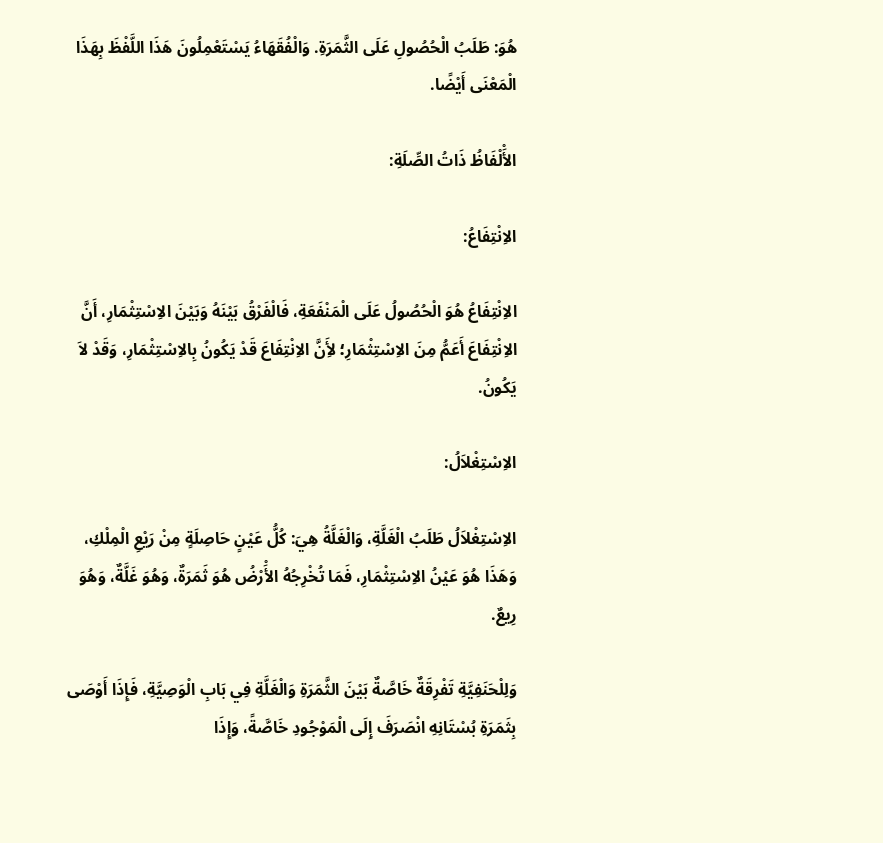هُوَ: طَلَبُ الْحُصُولِ عَلَى الثَّمَرَةِ. وَالْفُقَهَاءُ يَسْتَعْمِلُونَ هَذَا اللَّفْظَ بِهَذَا الْمَعْنَى أَيْضًا.

الأَْلْفَاظُ ذَاتُ الصِّلَةِ:

الاِنْتِفَاعُ:

الاِنْتِفَاعُ هُوَ الْحُصُولُ عَلَى الْمَنْفَعَةِ، فَالْفَرْقُ بَيْنَهُ وَبَيْنَ الاِسْتِثْمَارِ، أَنَّ الاِنْتِفَاعَ أَعَمُّ مِنَ الاِسْتِثْمَارِ؛ لأَِنَّ الاِنْتِفَاعَ قَدْ يَكُونُ بِالاِسْتِثْمَارِ، وَقَدْ لاَ يَكُونُ.

الاِسْتِغْلاَلُ:

الاِسْتِغْلاَلُ طَلَبُ الْغَلَّةِ، وَالْغَلَّةُ هِيَ: كُلُّ عَيْنٍ حَاصِلَةٍ مِنْ رَيْعِ الْمِلْكِ، وَهَذَا هُوَ عَيْنُ الاِسْتِثْمَارِ، فَمَا تُخْرِجُهُ الأَْرْضُ هُوَ ثَمَرَةٌ، وَهُوَ غَلَّةٌ، وَهُوَ رِيعٌ.

وَلِلْحَنَفِيَّةِ تَفْرِقَةٌ خَاصَّةٌ بَيْنَ الثَّمَرَةِ وَالْغَلَّةِ فِي بَابِ الْوَصِيَّةِ، فَإِذَا أَوْصَى بِثَمَرَةِ بُسْتَانِهِ انْصَرَفَ إِلَى الْمَوْجُودِ خَاصَّةً، وَإِذَا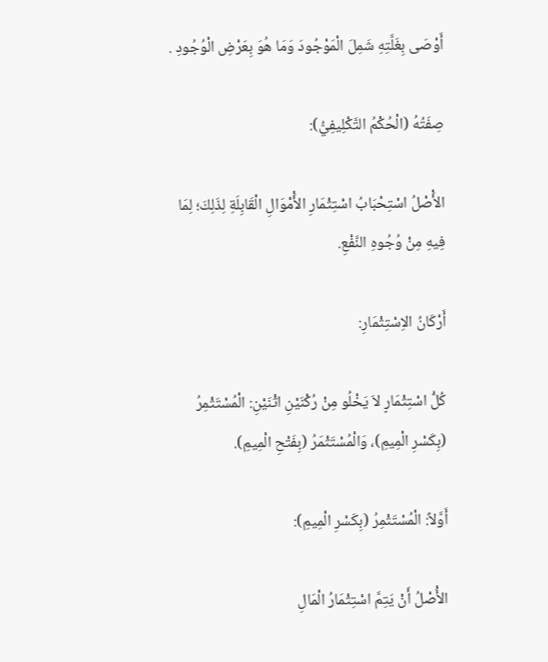أَوْصَى بِغَلَّتِهِ شَمِلَ الْمَوْجُودَ وَمَا هُوَ بِعَرْضِ الْوُجُودِ .

صِفَتُهُ (الْحُكْمُ التَّكْلِيفِيُّ):

الأَْصْلُ اسْتِحْبَابُ اسْتِثْمَارِ الأَْمْوَالِ الْقَابِلَةِ لِذَلِكَ؛ لِمَا فِيهِ مِنْ وُجُوهِ النَّفْعِ.

أَرْكَانُ الاِسْتِثْمَارِ:

كُلُّ اسْتِثْمَارٍ لاَ يَخْلُو مِنْ رُكْنَيْنِ اثْنَيْنِ: الْمُسْتَثْمِرُ (بِكَسْرِ الْمِيمِ)، وَالْمُسْتَثْمَرُ (بِفَتْحِ الْمِيمِ).

أَوَّلاً: الْمُسْتَثْمِرُ (بِكَسْرِ الْمِيمِ):

الأَْصْلُ أَنْ يَتِمَّ اسْتِثْمَارُ الْمَالِ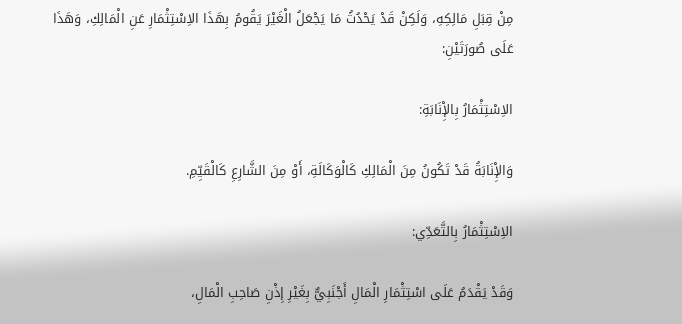مِنْ قِبَلِ مَالِكِهِ، وَلَكِنْ قَدْ يَحْدُثُ مَا يَجْعَلُ الْغَيْرَ يَقُومُ بِهَذَا الاِسْتِثْمَارِ عَنِ الْمَالِكِ، وَهَذَا عَلَى صُورَتَيْنِ:

الاِسْتِثْمَارُ بِالإِْنَابَةِ:

وَالإِْنَابَةُ قَدْ تَكُونُ مِنَ الْمَالِكِ كَالْوَكَالَةِ، أَوْ مِنَ الشَّارِعِ كَالْقَيِّمِ.

الاِسْتِثْمَارُ بِالتَّعَدِّي:

وَقَدْ يَقْدَمُ عَلَى اسْتِثْمَارِ الْمَالِ أَجْنَبِيٌّ بِغَيْرِ إِذْنِ صَاحِبِ الْمَالِ،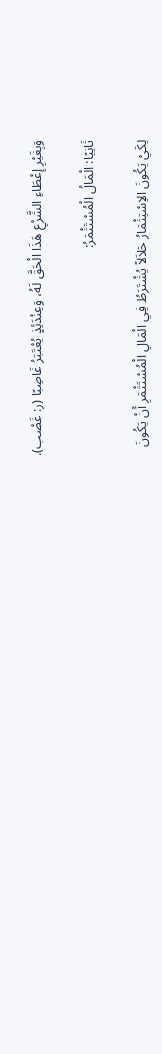وَبِغَيْرِ إِعْطَاءِ الشَّرْعِ هَذَا الْحَقَّ لَهُ، وَعِنْدَئِذٍ يُعْتَبَرُ غَاصِبًا (ر: غَصْب).

ثَانِيًا: الْمَالُ الْمُسْتَثْمَرُ:

لِكَيْ يَكُونَ الاِسْتِثْمَارُ حَلاَلاً يُشْتَرَطُ فِي الْمَالِ الْمُسْتَثْمَرِ أَنْ يَكُونَ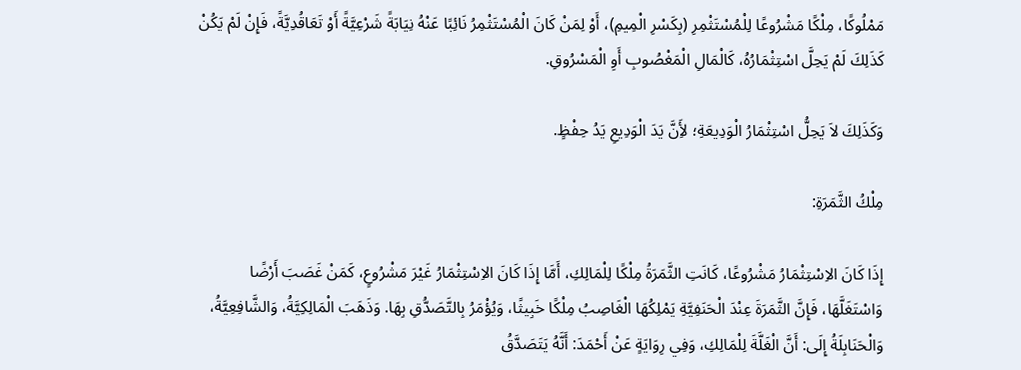مَمْلُوكًا، مِلْكًا مَشْرُوعًا لِلْمُسْتَثْمِرِ (بِكَسْرِ الْمِيمِ)، أَوْ لِمَنْ كَانَ الْمُسْتَثْمِرُ نَائِبًا عَنْهُ نِيَابَةً شَرْعِيَّةً أَوْ تَعَاقُدِيَّةً، فَإِنْ لَمْ يَكُنْ كَذَلِكَ لَمْ يَحِلَّ اسْتِثْمَارُهُ، كَالْمَالِ الْمَغْصُوبِ أَوِ الْمَسْرُوقِ.

وَكَذَلِكَ لاَ يَحِلُّ اسْتِثْمَارُ الْوَدِيعَةِ؛ لأَِنَّ يَدَ الْوَدِيعِ يَدُ حِفْظٍ.

مِلْكُ الثَّمَرَةِ:

إِذَا كَانَ الاِسْتِثْمَارُ مَشْرُوعًا، كَانَتِ الثَّمَرَةُ مِلْكًا لِلْمَالِكِ، أَمَّا إِذَا كَانَ الاِسْتِثْمَارُ غَيْرَ مَشْرُوعٍ، كَمَنْ غَصَبَ أَرْضًا وَاسْتَغَلَّهَا، فَإِنَّ الثَّمَرَةَ عِنْدَ الْحَنَفِيَّةِ يَمْلِكُهَا الْغَاصِبُ مِلْكًا خَبِيثًا، وَيُؤْمَرُ بِالتَّصَدُّقِ بِهَا. وَذَهَبَ الْمَالِكِيَّةُ، وَالشَّافِعِيَّةُ، وَالْحَنَابِلَةُ إِلَى: أَنَّ الْغَلَّةَ لِلْمَالِكِ، وَفِي رِوَايَةٍ عَنْ أَحْمَدَ: أَنَّهُ يَتَصَدَّقُ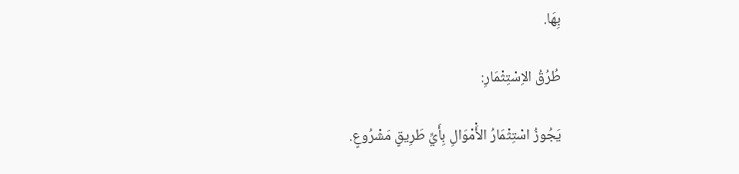بِهَا.

طُرُقُ الاِسْتِثْمَارِ:

يَجُوزُ اسْتِثْمَارُ الأَْمْوَالِ بِأَيِّ طَرِيقٍ مَشْرُوعٍ.